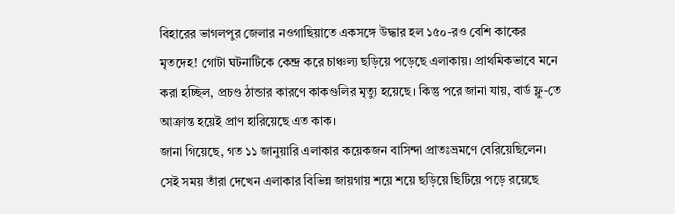বিহারের ভাগলপুর জেলার নওগাছিয়াতে একসঙ্গে উদ্ধার হল ১৫০-রও বেশি কাকের মৃতদেহ! গোটা ঘটনাটিকে কেন্দ্র করে চাঞ্চল্য ছড়িয়ে পড়েছে এলাকায়। প্রাথমিকভাবে মনে করা হচ্ছিল, প্রচণ্ড ঠান্ডার কারণে কাকগুলির মৃত্যু হয়েছে। কিন্তু পরে জানা যায়, বার্ড ফ্লু-তে আক্রান্ত হয়েই প্রাণ হারিয়েছে এত কাক।
জানা গিয়েছে, গত ১১ জানুয়ারি এলাকার কয়েকজন বাসিন্দা প্রাতঃভ্রমণে বেরিয়েছিলেন। সেই সময় তাঁরা দেখেন এলাকার বিভিন্ন জায়গায় শয়ে শয়ে ছড়িয়ে ছিটিয়ে পড়ে রয়েছে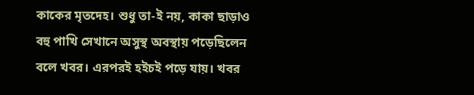কাকের মৃতদেহ। শুধু তা-ই নয়, কাকা ছাড়াও বহু পাখি সেখানে অসুস্থ অবস্থায় পড়েছিলেন বলে খবর। এরপরই হইচই পড়ে যায়। খবর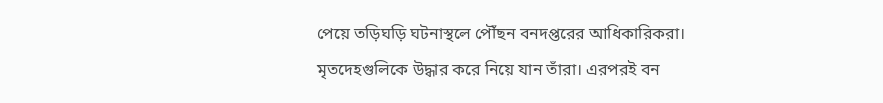পেয়ে তড়িঘড়ি ঘটনাস্থলে পৌঁছন বনদপ্তরের আধিকারিকরা। মৃতদেহগুলিকে উদ্ধার করে নিয়ে যান তাঁরা। এরপরই বন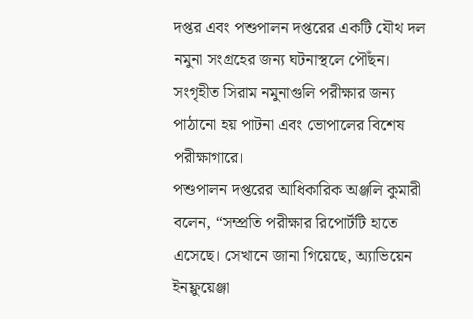দপ্তর এবং পশুপালন দপ্তরের একটি যৌথ দল নমুনা সংগ্রহের জন্য ঘটনাস্থলে পৌঁছন। সংগৃহীত সিরাম নমুনাগুলি পরীক্ষার জন্য পাঠানো হয় পাটনা এবং ভোপালের বিশেষ পরীক্ষাগারে।
পশুপালন দপ্তরের আধিকারিক অঞ্জলি কুমারী বলেন, “সম্প্রতি পরীক্ষার রিপোর্টটি হাতে এসেছে। সেখানে জানা গিয়েছে, অ্যাভিয়েন ইনফ্লুয়েঞ্জা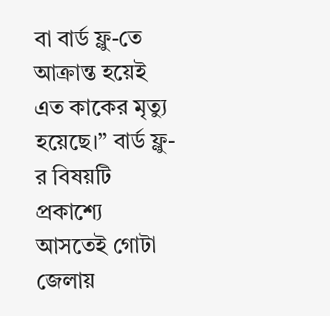বা বার্ড ফ্লু-তে আক্রান্ত হয়েই এত কাকের মৃত্যু হয়েছে।” বার্ড ফ্লু-র বিষয়টি প্রকাশ্যে আসতেই গোটা জেলায়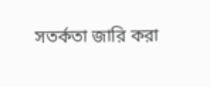সতর্কতা জারি করা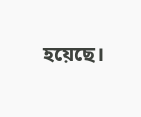হয়েছে।